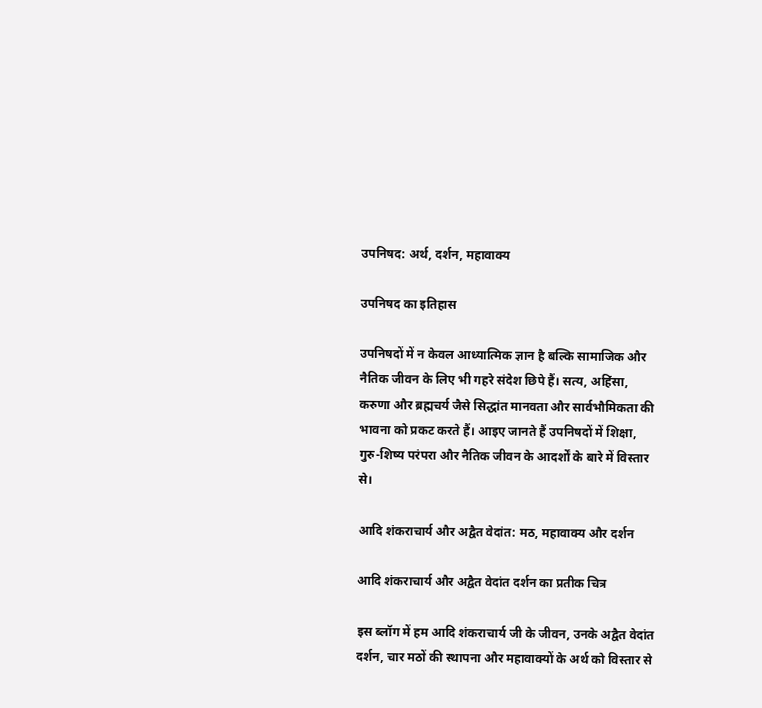उपनिषद: अर्थ, दर्शन, महावाक्य

उपनिषद का इतिहास

उपनिषदों में न केवल आध्यात्मिक ज्ञान है बल्कि सामाजिक और नैतिक जीवन के लिए भी गहरे संदेश छिपे हैं। सत्य, अहिंसा, करुणा और ब्रह्मचर्य जैसे सिद्धांत मानवता और सार्वभौमिकता की भावना को प्रकट करते हैं। आइए जानते हैं उपनिषदों में शिक्षा, गुरु-शिष्य परंपरा और नैतिक जीवन के आदर्शों के बारे में विस्तार से।

आदि शंकराचार्य और अद्वैत वेदांत: मठ, महावाक्य और दर्शन

आदि शंकराचार्य और अद्वैत वेदांत दर्शन का प्रतीक चित्र

इस ब्लॉग में हम आदि शंकराचार्य जी के जीवन, उनके अद्वैत वेदांत दर्शन, चार मठों की स्थापना और महावाक्यों के अर्थ को विस्तार से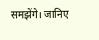समझेंगे। जानिए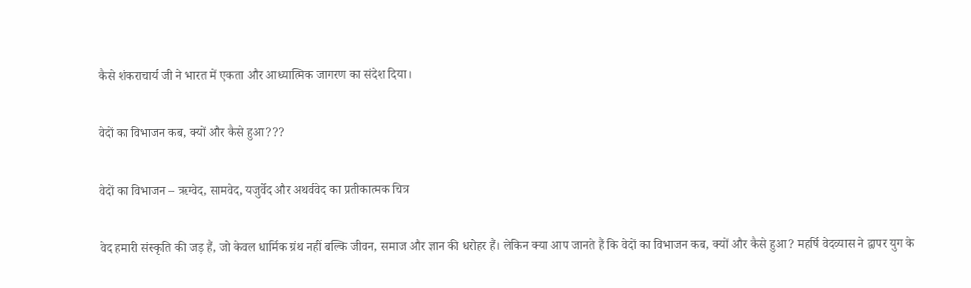कैसे शंकराचार्य जी ने भारत में एकता और आध्यात्मिक जागरण का संदेश दिया।

वेदों का विभाजन कब, क्यों और कैसे हुआ???

वेदों का विभाजन – ऋग्वेद, सामवेद, यजुर्वेद और अथर्ववेद का प्रतीकात्मक चित्र

वेद हमारी संस्कृति की जड़ हैं, जो केवल धार्मिक ग्रंथ नहीं बल्कि जीवन, समाज और ज्ञान की धरोहर हैं। लेकिन क्या आप जानते हैं कि वेदों का विभाजन कब, क्यों और कैसे हुआ? महर्षि वेदव्यास ने द्वापर युग के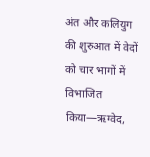अंत और कलियुग की शुरुआत में वेदों को चार भागों में विभाजित किया—ऋग्वेद,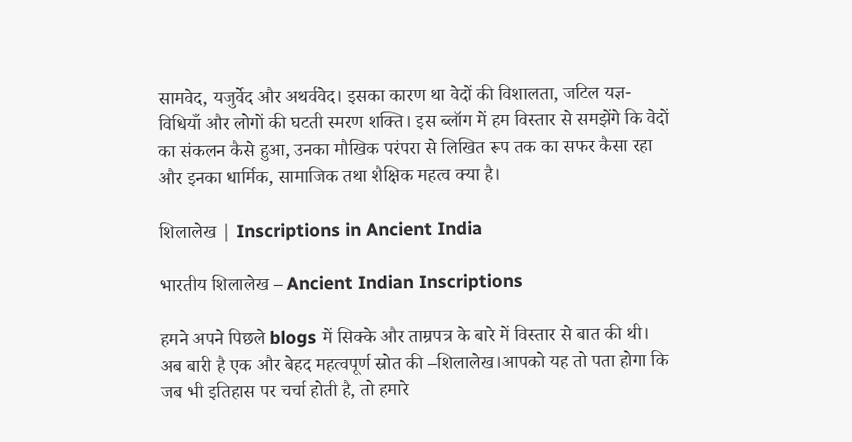सामवेद, यजुर्वेद और अथर्ववेद। इसका कारण था वेदों की विशालता, जटिल यज्ञ-विधियाँ और लोगों की घटती स्मरण शक्ति। इस ब्लॉग में हम विस्तार से समझेंगे कि वेदों का संकलन कैसे हुआ, उनका मौखिक परंपरा से लिखित रूप तक का सफर कैसा रहा और इनका धार्मिक, सामाजिक तथा शैक्षिक महत्व क्या है।

शिलालेख | Inscriptions in Ancient India

भारतीय शिलालेख – Ancient Indian Inscriptions

हमने अपने पिछले blogs में सिक्के और ताम्रपत्र के बारे में विस्तार से बात की थी। अब बारी है एक और बेहद महत्वपूर्ण स्रोत की –शिलालेख।आपको यह तो पता होगा कि जब भी इतिहास पर चर्चा होती है, तो हमारे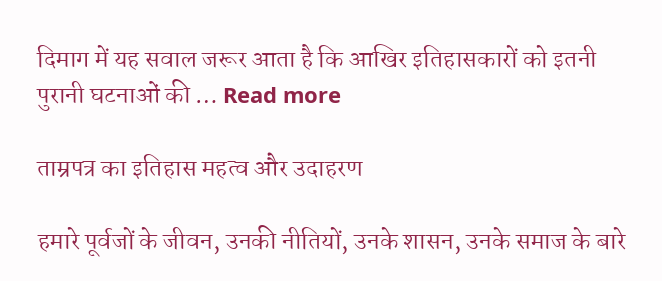दिमाग में यह सवाल जरूर आता है कि आखिर इतिहासकारों को इतनी पुरानी घटनाओं की … Read more

ताम्रपत्र का इतिहास महत्व और उदाहरण

हमारे पूर्वजों के जीवन, उनकी नीतियों, उनके शासन, उनके समाज के बारे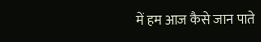में हम आज कैसे जान पाते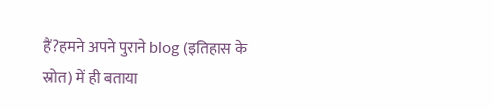हैं?हमने अपने पुराने blog (इतिहास के स्रोत) में ही बताया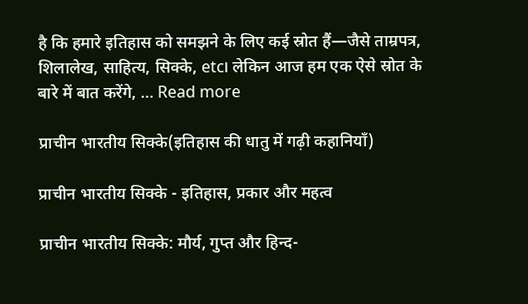है कि हमारे इतिहास को समझने के लिए कई स्रोत हैं—जैसे ताम्रपत्र, शिलालेख, साहित्य, सिक्के, etc। लेकिन आज हम एक ऐसे स्रोत के बारे में बात करेंगे, … Read more

प्राचीन भारतीय सिक्के(इतिहास की धातु में गढ़ी कहानियाँ)

प्राचीन भारतीय सिक्के - इतिहास, प्रकार और महत्व

प्राचीन भारतीय सिक्के: मौर्य, गुप्त और हिन्द-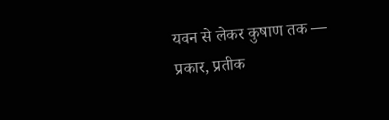यवन से लेकर कुषाण तक — प्रकार, प्रतीक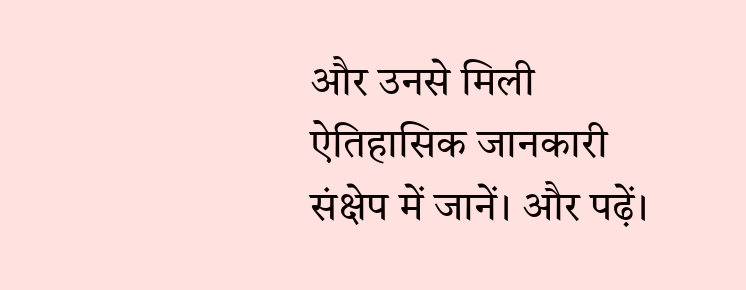और उनसे मिली ऐतिहासिक जानकारी संक्षेप में जानें। और पढ़ें।